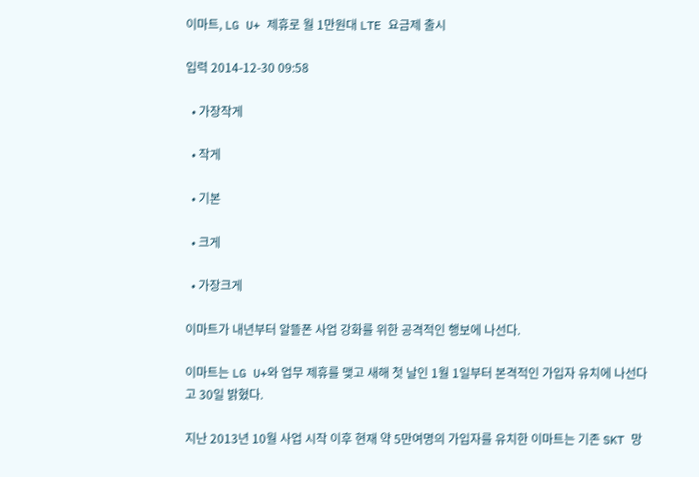이마트, LG U+ 제휴로 월 1만원대 LTE 요금제 출시

입력 2014-12-30 09:58

  • 가장작게

  • 작게

  • 기본

  • 크게

  • 가장크게

이마트가 내년부터 알뜰폰 사업 강화를 위한 공격적인 행보에 나선다.

이마트는 LG U+와 업무 제휴를 맺고 새해 첫 날인 1월 1일부터 본격적인 가입자 유치에 나선다고 30일 밝혔다.

지난 2013년 10월 사업 시작 이후 현재 약 5만여명의 가입자를 유치한 이마트는 기존 SKT 망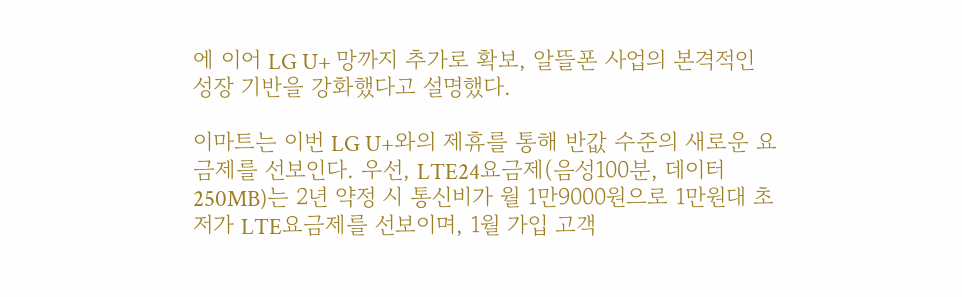에 이어 LG U+ 망까지 추가로 확보, 알뜰폰 사업의 본격적인 성장 기반을 강화했다고 설명했다.

이마트는 이번 LG U+와의 제휴를 통해 반값 수준의 새로운 요금제를 선보인다. 우선, LTE24요금제(음성100분, 데이터250MB)는 2년 약정 시 통신비가 월 1만9000원으로 1만원대 초저가 LTE요금제를 선보이며, 1월 가입 고객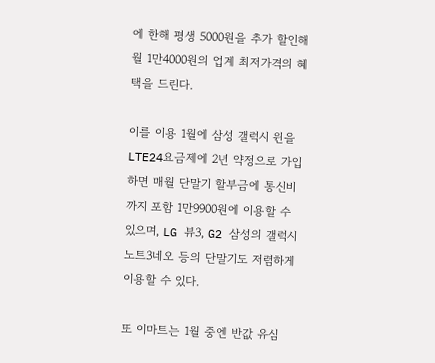에 한해 평생 5000원을 추가 할인해 월 1만4000원의 업계 최저가격의 혜택을 드린다.

이를 이용 1월에 삼성 갤럭시 윈을 LTE24요금제에 2년 약정으로 가입하면 매월 단말기 할부금에 통신비까지 포함 1만9900원에 이용할 수 있으며, LG 뷰3, G2 삼성의 갤럭시 노트3네오 등의 단말기도 저렴하게 이용할 수 있다.

또 이마트는 1월 중엔 반값 유심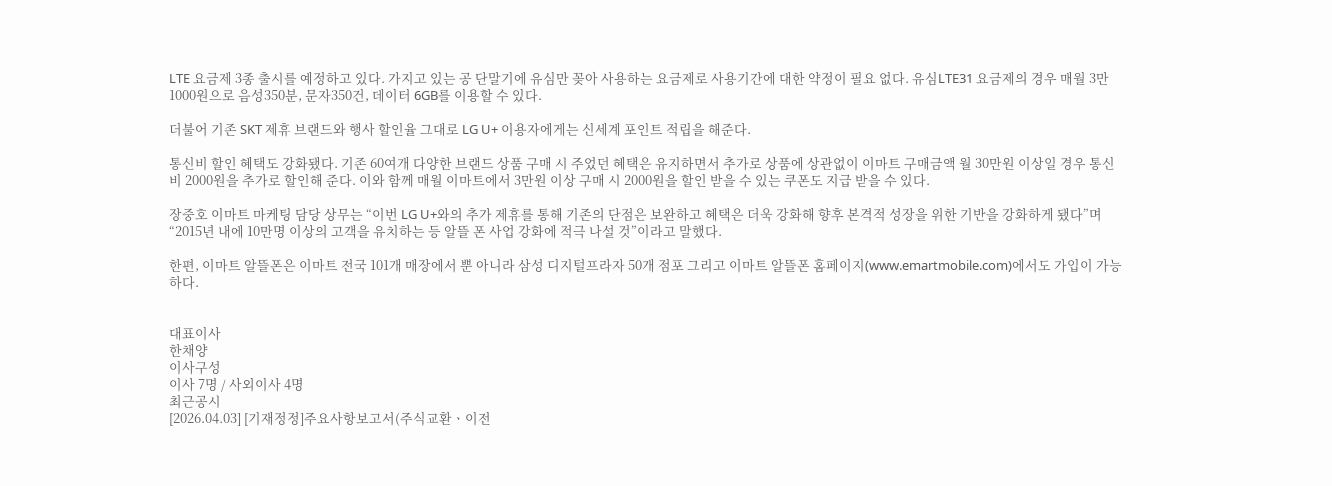LTE 요금제 3종 출시를 예정하고 있다. 가지고 있는 공 단말기에 유심만 꽂아 사용하는 요금제로 사용기간에 대한 약정이 필요 없다. 유심LTE31 요금제의 경우 매월 3만1000원으로 음성350분, 문자350건, 데이터 6GB를 이용할 수 있다.

더불어 기존 SKT 제휴 브랜드와 행사 할인율 그대로 LG U+ 이용자에게는 신세계 포인트 적립을 해준다.

통신비 할인 혜택도 강화됐다. 기존 60여개 다양한 브랜드 상품 구매 시 주었던 혜택은 유지하면서 추가로 상품에 상관없이 이마트 구매금액 월 30만원 이상일 경우 통신비 2000원을 추가로 할인해 준다. 이와 함께 매월 이마트에서 3만원 이상 구매 시 2000원을 할인 받을 수 있는 쿠폰도 지급 받을 수 있다.

장중호 이마트 마케팅 담당 상무는 “이번 LG U+와의 추가 제휴를 통해 기존의 단점은 보완하고 혜택은 더욱 강화해 향후 본격적 성장을 위한 기반을 강화하게 됐다”며 “2015년 내에 10만명 이상의 고객을 유치하는 등 알뜰 폰 사업 강화에 적극 나설 것”이라고 말했다.

한편, 이마트 알뜰폰은 이마트 전국 101개 매장에서 뿐 아니라 삼성 디지털프라자 50개 점포 그리고 이마트 알뜰폰 홈페이지(www.emartmobile.com)에서도 가입이 가능하다.


대표이사
한채양
이사구성
이사 7명 / 사외이사 4명
최근공시
[2026.04.03] [기재정정]주요사항보고서(주식교환ㆍ이전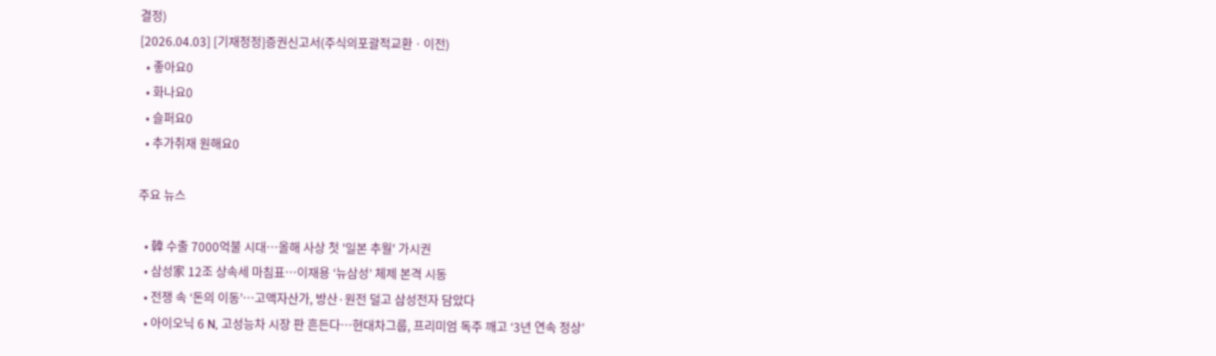결정)
[2026.04.03] [기재정정]증권신고서(주식의포괄적교환ㆍ이전)
  • 좋아요0
  • 화나요0
  • 슬퍼요0
  • 추가취재 원해요0

주요 뉴스

  • 韓 수출 7000억불 시대⋯올해 사상 첫 '일본 추월' 가시권
  • 삼성家 12조 상속세 마침표…이재용 ‘뉴삼성’ 체제 본격 시동
  • 전쟁 속 ‘돈의 이동’…고액자산가, 방산·원전 덜고 삼성전자 담았다
  • 아이오닉 6 N, 고성능차 시장 판 흔든다…현대차그룹, 프리미엄 독주 깨고 ‘3년 연속 정상’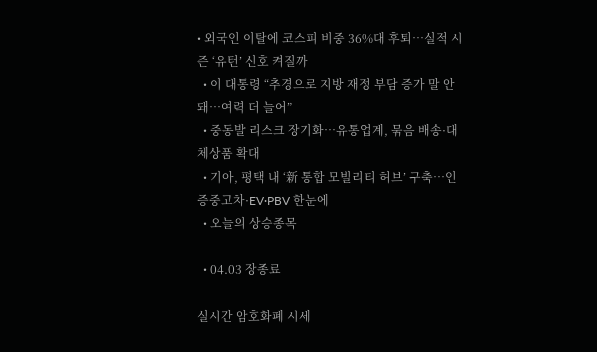• 외국인 이탈에 코스피 비중 36%대 후퇴…실적 시즌 ‘유턴’ 신호 켜질까
  • 이 대통령 “추경으로 지방 재정 부담 증가 말 안돼…여력 더 늘어”
  • 중동발 리스크 장기화…유통업계, 묶음 배송·대체상품 확대
  • 기아, 평택 내 ‘新 통합 모빌리티 허브’ 구축…인증중고차·EV·PBV 한눈에
  • 오늘의 상승종목

  • 04.03 장종료

실시간 암호화폐 시세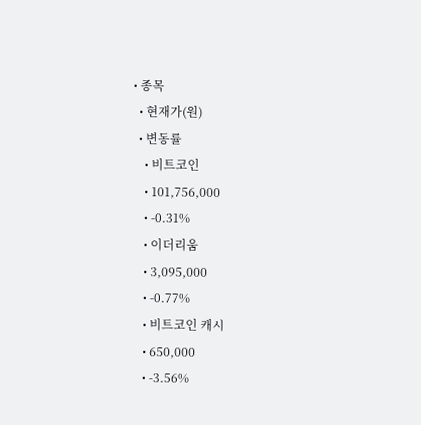• 종목
  • 현재가(원)
  • 변동률
    • 비트코인
    • 101,756,000
    • -0.31%
    • 이더리움
    • 3,095,000
    • -0.77%
    • 비트코인 캐시
    • 650,000
    • -3.56%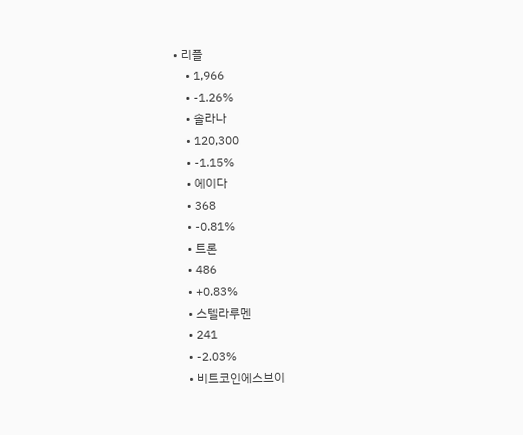• 리플
    • 1,966
    • -1.26%
    • 솔라나
    • 120,300
    • -1.15%
    • 에이다
    • 368
    • -0.81%
    • 트론
    • 486
    • +0.83%
    • 스텔라루멘
    • 241
    • -2.03%
    • 비트코인에스브이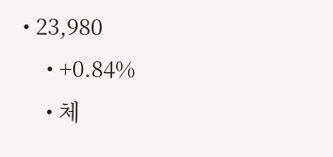• 23,980
    • +0.84%
    • 체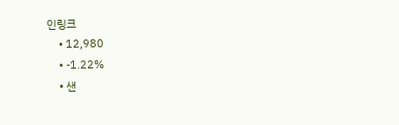인링크
    • 12,980
    • -1.22%
    • 샌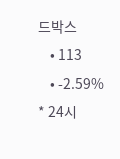드박스
    • 113
    • -2.59%
* 24시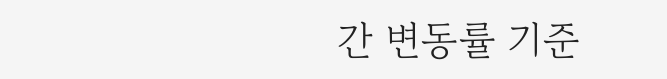간 변동률 기준